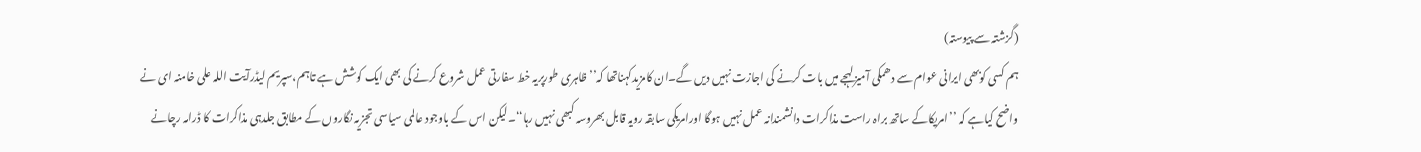(گزشتہ سے پیوستہ)
ہم کسی کوبھی ایرانی عوام سے دھمکی آمیزلہجے میں بات کرنے کی اجازت نہیں دیں گے۔ان کامزیدکہناتھا کہ’’ظاہری طورپریہ خط سفارتی عمل شروع کرنے کی بھی ایک کوشش ہے تاہم،سپریم لیڈرآیت اللہ علی خامنہ ای نے واضح کیاہے کہ ’’امریکاکے ساتھ براہ راست مذاکرات دانشمندانہ عمل نہیں ہوگا اورامریکی سابقہ رویہ قابل بھروسہ کبھی نہیں رہا‘‘۔لیکن اس کے باوجود عالمی سیاسی تجزیہ نگاروں کے مطابق جلدہی مذاکرات کا ڈرامہ رچانے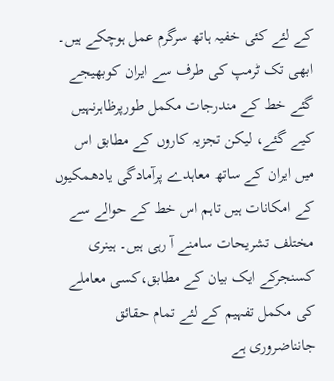کے لئے کئی خفیہ ہاتھ سرگرم عمل ہوچکے ہیں۔
ابھی تک ٹرمپ کی طرف سے ایران کوبھیجے گئے خط کے مندرجات مکمل طورپرظاہرنہیں کیے گئے، لیکن تجزیہ کاروں کے مطابق اس میں ایران کے ساتھ معاہدے پرآمادگی یادھمکیوں کے امکانات ہیں تاہم اس خط کے حوالے سے مختلف تشریحات سامنے آ رہی ہیں۔ ہینری کسنجرکے ایک بیان کے مطابق،کسی معاملے کی مکمل تفہیم کے لئے تمام حقائق جانناضروری ہے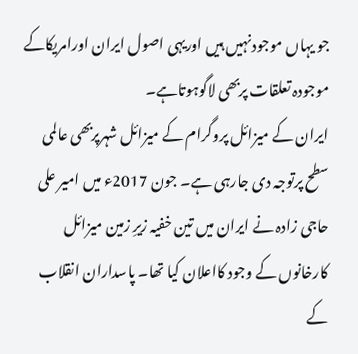جو یہاں موجودنہیں ہیں اوریہی اصول ایران اورامریکاکے موجودہ تعلقات پربھی لاگوہوتاہے۔
ایران کے میزائل پروگرام کے میزائل شہرپربھی عالمی سطح پرتوجہ دی جارہی ہے۔ جون 2017ء میں امیر علی حاجی زادہ نے ایران میں تین خفیہ زیرِ زمین میزائل کارخانوں کے وجود کااعلان کیا تھا۔ پاسداران انقلاب کے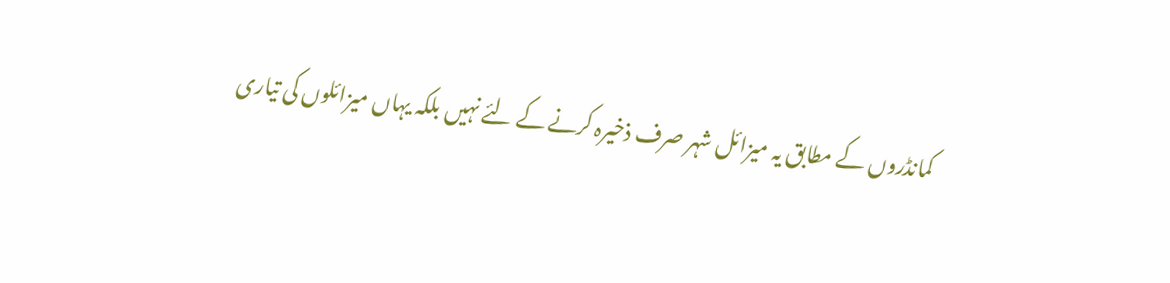کمانڈروں کے مطابق یہ میزائل شہر صرف ذخیرہ کرنے کے لئے نہیں بلکہ یہاں میزائلوں کی تیاری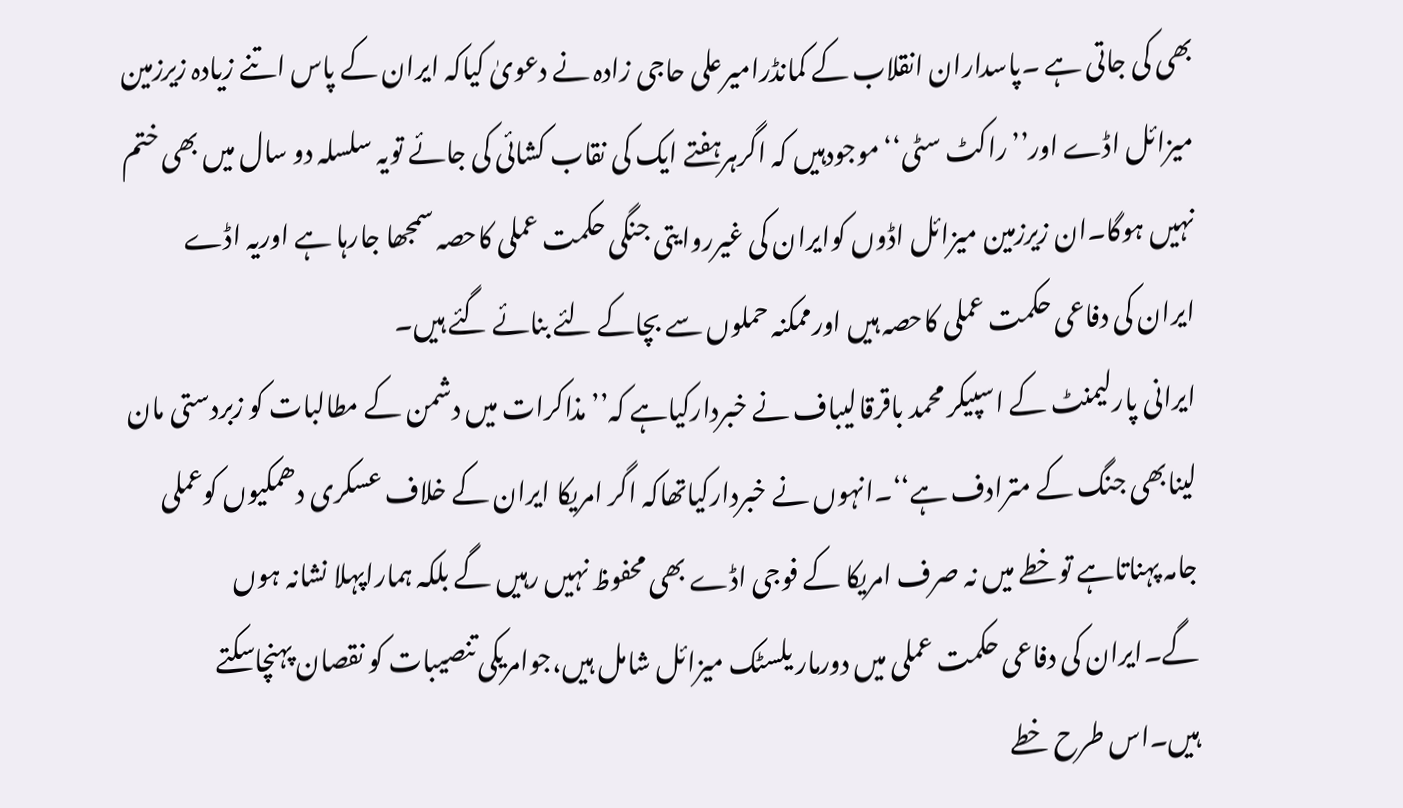بھی کی جاتی ہے ۔پاسداران انقلاب کے کمانڈرامیرعلی حاجی زادہ نے دعویٰ کیاکہ ایران کے پاس اتنے زیادہ زیرزمین میزائل اڈے اور’’راکٹ سٹی‘‘موجودہیں کہ اگرہرہفتے ایک کی نقاب کشائی کی جائے تویہ سلسلہ دو سال میں بھی ختم نہیں ہوگا۔ان زیرزمین میزائل اڈوں کوایران کی غیرروایتی جنگی حکمت عملی کاحصہ سمجھا جارہا ہے اوریہ اڈے ایران کی دفاعی حکمت عملی کاحصہ ہیں اورممکنہ حملوں سے بچاکے لئے بنائے گئے ہیں۔
ایرانی پارلیمنٹ کے اسپیکر محمد باقرقالیباف نے خبردارکیاہے کہ’’مذاکرات میں دشمن کے مطالبات کو زبردستی مان لینابھی جنگ کے مترادف ہے‘‘۔انہوں نے خبردارکیاتھاکہ اگر امریکا ایران کے خلاف عسکری دھمکیوں کوعملی جامہ پہناتاہے توخطے میں نہ صرف امریکا کے فوجی اڈے بھی محفوظ نہیں رہیں گے بلکہ ہماراپہلا نشانہ ہوں گے۔ایران کی دفاعی حکمت عملی میں دورمار یلسٹک میزائل شامل ہیں،جوامریکی تنصیبات کو نقصان پہنچاسکتے ہیں۔اس طرح خطے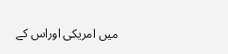میں امریکی اوراس کے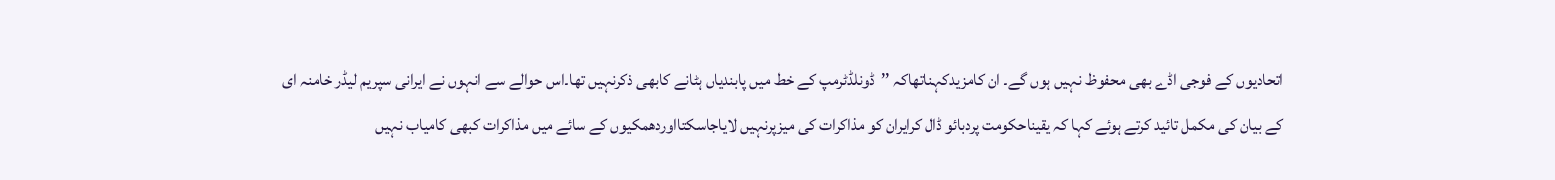اتحادیوں کے فوجی اڈے بھی محفوظ نہیں ہوں گے۔ ان کامزیدکہناتھاکہ ’’ڈونلڈٹرمپ کے خط میں پابندیاں ہٹانے کابھی ذکرنہیں تھا۔اس حوالے سے انہوں نے ایرانی سپریم لیڈر خامنہ ای کے بیان کی مکمل تائید کرتے ہوئے کہا کہ یقیناحکومت پردبائو ڈال کرایران کو مذاکرات کی میزپرنہیں لایاجاسکتااوردھمکیوں کے سائے میں مذاکرات کبھی کامیاب نہیں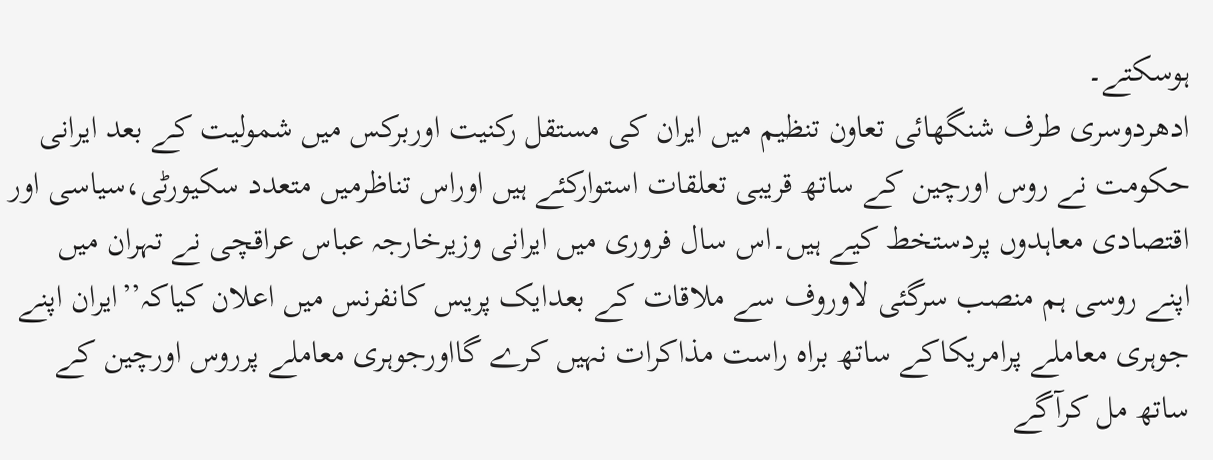ہوسکتے۔
ادھردوسری طرف شنگھائی تعاون تنظیم میں ایران کی مستقل رکنیت اوربرکس میں شمولیت کے بعد ایرانی حکومت نے روس اورچین کے ساتھ قریبی تعلقات استوارکئے ہیں اوراس تناظرمیں متعدد سکیورٹی،سیاسی اور اقتصادی معاہدوں پردستخط کیے ہیں۔اس سال فروری میں ایرانی وزیرخارجہ عباس عراقچی نے تہران میں اپنے روسی ہم منصب سرگئی لاوروف سے ملاقات کے بعدایک پریس کانفرنس میں اعلان کیاکہ’’ایران اپنے جوہری معاملے پرامریکاکے ساتھ براہ راست مذاکرات نہیں کرے گااورجوہری معاملے پرروس اورچین کے ساتھ مل کرآگے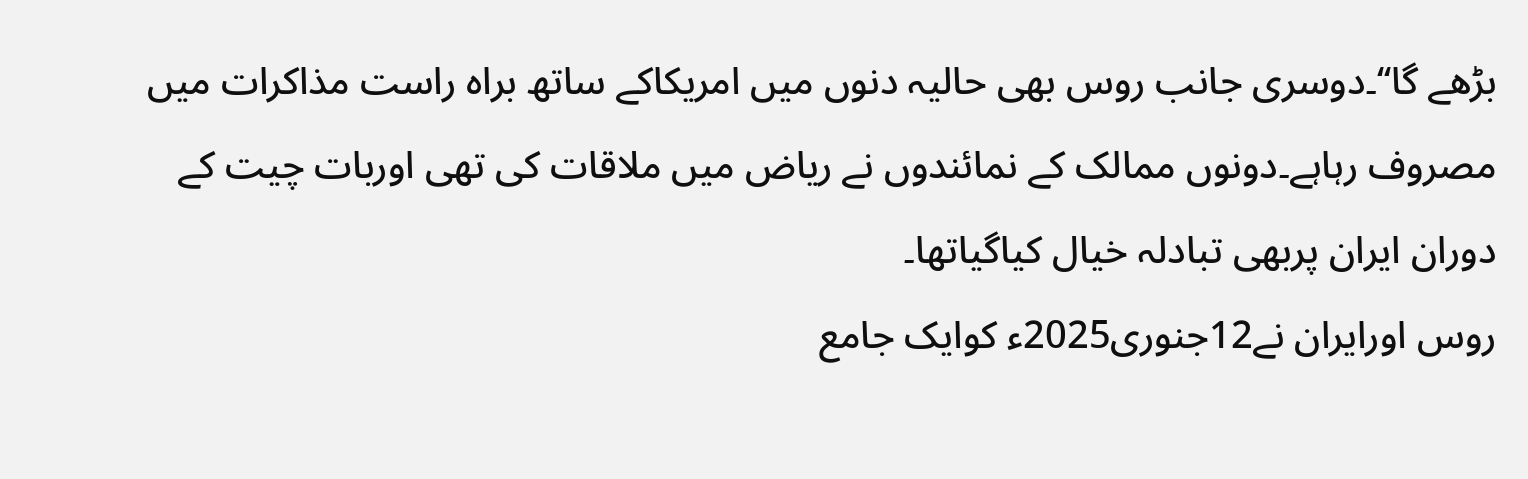بڑھے گا‘‘۔دوسری جانب روس بھی حالیہ دنوں میں امریکاکے ساتھ براہ راست مذاکرات میں مصروف رہاہے۔دونوں ممالک کے نمائندوں نے ریاض میں ملاقات کی تھی اوربات چیت کے دوران ایران پربھی تبادلہ خیال کیاگیاتھا۔
روس اورایران نے12جنوری2025ء کوایک جامع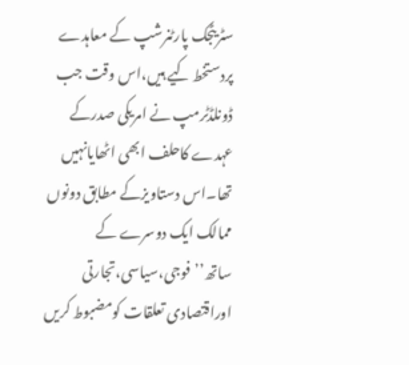سٹریٹجک پارٹنرشپ کے معاہدے پردستخط کیے ہیں،اس وقت جب ڈونلڈٹرمپ نے امریکی صدرکے عہدے کاحلف ابھی اٹھایانہیں تھا۔اس دستاویزکے مطابق دونوں ممالک ایک دوسرے کے ساتھ’’فوجی،سیاسی،تجارتی اوراقتصادی تعلقات کومضبوط کریں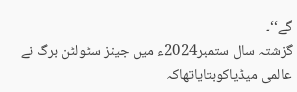گے‘‘۔
گزشتہ سال ستمبر2024ء میں جینز سٹولٹن برگ نے عالمی میڈیاکوبتایاتھاکہ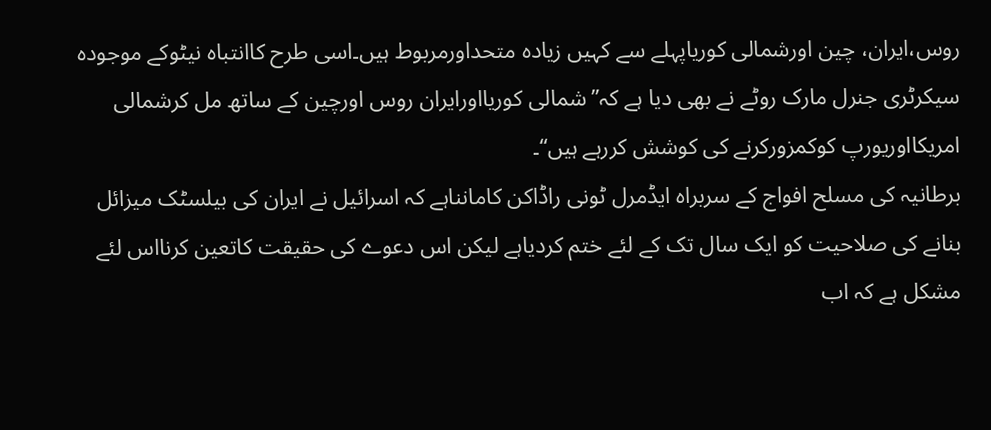روس،ایران، چین اورشمالی کوریاپہلے سے کہیں زیادہ متحداورمربوط ہیں۔اسی طرح کاانتباہ نیٹوکے موجودہ سیکرٹری جنرل مارک روٹے نے بھی دیا ہے کہ’’شمالی کوریااورایران روس اورچین کے ساتھ مل کرشمالی امریکااوریورپ کوکمزورکرنے کی کوشش کررہے ہیں‘‘۔
برطانیہ کی مسلح افواج کے سربراہ ایڈمرل ٹونی راڈاکن کامانناہے کہ اسرائیل نے ایران کی بیلسٹک میزائل بنانے کی صلاحیت کو ایک سال تک کے لئے ختم کردیاہے لیکن اس دعوے کی حقیقت کاتعین کرنااس لئے مشکل ہے کہ اب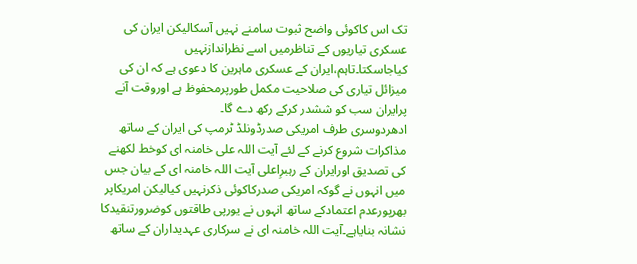تک اس کاکوئی واضح ثبوت سامنے نہیں آسکالیکن ایران کی عسکری تیاریوں کے تناظرمیں اسے نظراندازنہیں کیاجاسکتا۔تاہم،ایران کے عسکری ماہرین کا دعوی ہے کہ ان کی میزائل تیاری کی صلاحیت مکمل طورپرمحفوظ ہے اوروقت آنے پرایران سب کو ششدر کرکے رکھ دے گا۔
ادھردوسری طرف امریکی صدرڈونلڈ ٹرمپ کی ایران کے ساتھ مذاکرات شروع کرنے کے لئے آیت اللہ علی خامنہ ای کوخط لکھنے کی تصدیق اورایران کے رہبرِاعلی آیت اللہ خامنہ ای کے بیان جس میں انہوں نے گوکہ امریکی صدرکاکوئی ذکرنہیں کیالیکن امریکاپر بھرپورعدم اعتمادکے ساتھ انہوں نے یورپی طاقتوں کوضرورتنقیدکا نشانہ بنایاہے۔آیت اللہ خامنہ ای نے سرکاری عہدیداران کے ساتھ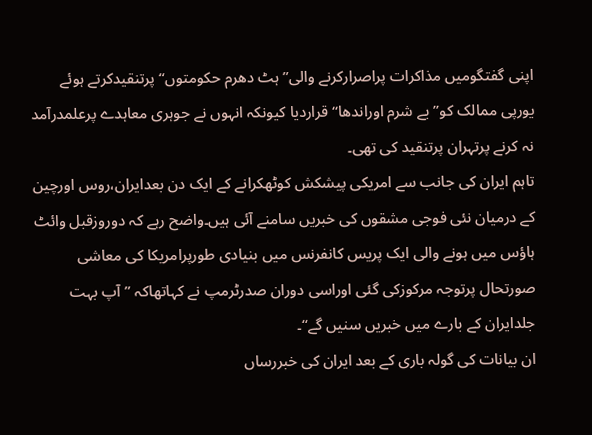اپنی گفتگومیں مذاکرات پراصرارکرنے والی’’ہٹ دھرم حکومتوں‘‘ پرتنقیدکرتے ہوئے یورپی ممالک کو’’بے شرم اوراندھا‘‘قراردیا کیونکہ انہوں نے جوہری معاہدے پرعلمدرآمد نہ کرنے پرتہران پرتنقید کی تھی۔
تاہم ایران کی جانب سے امریکی پیشکش کوٹھکرانے کے ایک دن بعدایران،روس اورچین کے درمیان نئی فوجی مشقوں کی خبریں سامنے آئی ہیں۔واضح رہے کہ دوروزقبل وائٹ ہاؤس میں ہونے والی ایک پریس کانفرنس میں بنیادی طورپرامریکا کی معاشی صورتحال پرتوجہ مرکوزکی گئی اوراسی دوران صدرٹرمپ نے کہاتھاکہ ’’آپ بہت جلدایران کے بارے میں خبریں سنیں گے‘‘۔
ان بیانات کی گولہ باری کے بعد ایران کی خبررساں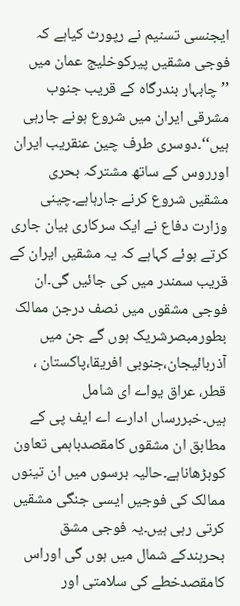ایجنسی تسنیم نے رپورٹ کیاہے کہ فوجی مشقیں پیرکوخلیج عمان میں ’’چابہار بندرگاہ کے قریب جنوب مشرقی ایران میں شروع ہونے جارہی ہیں‘‘۔دوسری طرف چین عنقریب ایران اورروس کے ساتھ مشترکہ بحری مشقیں شروع کرنے جارہاہے۔چینی وزارت دفاع نے ایک سرکاری بیان جاری کرتے ہوئے کہاہے کہ یہ مشقیں ایران کے قریب سمندر میں کی جائیں گی۔ان فوجی مشقوں میں نصف درجن ممالک بطورمبصرشریک ہوں گے جن میں آذربائیجان،جنوبی افریقا،پاکستان ، قطر، عراق یواے ای شامل ہیں۔خبررساں ادارے اے ایف پی کے مطابق ان مشقوں کامقصدباہمی تعاون کوبڑھاناہے۔حالیہ برسوں میں ان تینوں ممالک کی فوجیں ایسی جنگی مشقیں کرتی رہی ہیں۔یہ فوجی مشق بحرہندکے شمال میں ہوں گی اوراس کامقصدخطے کی سلامتی اور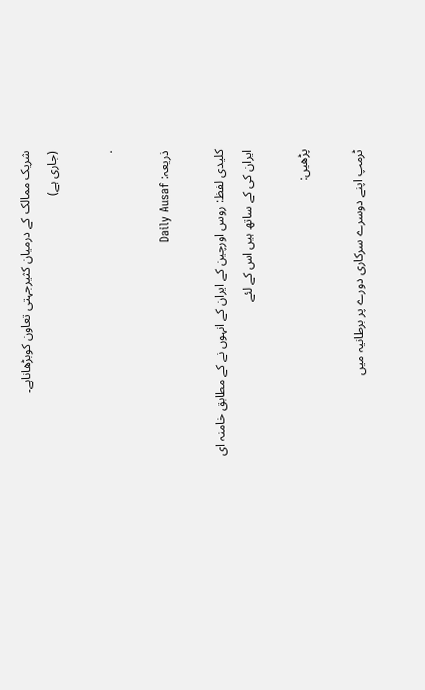شریک ممالک کے درمیان کثیرجہتی تعاون کوبڑھاناہے۔
(جاری ہے)

.

ذریعہ: Daily Ausaf

کلیدی لفظ: روس اورچین کے ایران کے انہوں نے کے مطابق خامنہ ای ایران کی کے ساتھ ہیں اس کے لئے

پڑھیں:

ٹرمپ اپنے دوسرے سرکاری دورے پر برطانیہ میں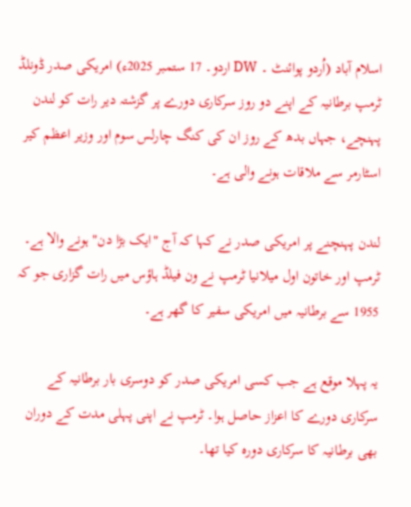اسلام آباد (اُردو پوائنٹ ۔ DW اردو۔ 17 ستمبر 2025ء) امریکی صدر ڈونلڈ ٹرمپ برطانیہ کے اپنے دو روز سرکاری دورے پر گزشتہ دیر رات کو لندن پہنچے، جہاں بدھ کے روز ان کی کنگ چارلس سوم اور وزیر اعظم کیر اسٹارمر سے ملاقات ہونے والی ہے۔

لندن پہنچنے پر امریکی صدر نے کہا کہ آج "ایک بڑا دن" ہونے والا ہے۔ ٹرمپ اور خاتون اول میلانیا ٹرمپ نے ون فیلڈ ہاؤس میں رات گزاری جو کہ 1955 سے برطانیہ میں امریکی سفیر کا گھر ہے۔

یہ پہلا موقع ہے جب کسی امریکی صدر کو دوسری بار برطانیہ کے سرکاری دورے کا اعزاز حاصل ہوا۔ ٹرمپ نے اپنی پہلی مدت کے دوران بھی برطانیہ کا سرکاری دورہ کیا تھا۔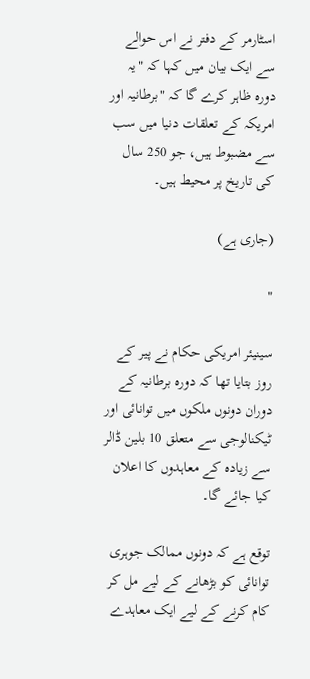اسٹارمر کے دفتر نے اس حوالے سے ایک بیان میں کہا کہ "یہ دورہ ظاہر کرے گا کہ "برطانیہ اور امریکہ کے تعلقات دنیا میں سب سے مضبوط ہیں، جو 250 سال کی تاریخ پر محیط ہیں۔

(جاری ہے)

"

سینیئر امریکی حکام نے پیر کے روز بتایا تھا کہ دورہ برطانیہ کے دوران دونوں ملکوں میں توانائی اور ٹیکنالوجی سے متعلق 10 بلین ڈالر سے زیادہ کے معاہدوں کا اعلان کیا جائے گا۔

توقع ہے کہ دونوں ممالک جوہری توانائی کو بڑھانے کے لیے مل کر کام کرنے کے لیے ایک معاہدے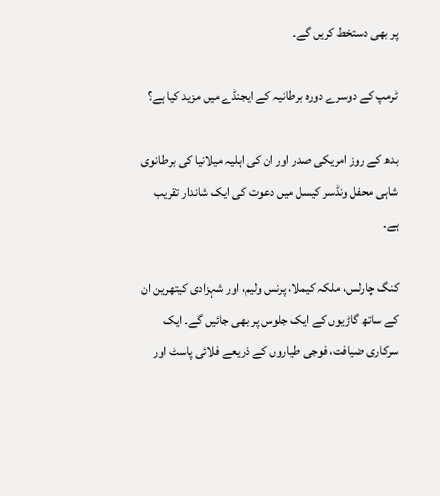پر بھی دستخط کریں گے۔

ٹرمپ کے دوسرے دورہ برطانیہ کے ایجنڈے میں مزید کیا ہے؟

بدھ کے روز امریکی صدر اور ان کی اہلیہ میلانیا کی برطانوی شاہی محفل ونڈسر کیسل میں دعوت کی ایک شاندار تقریب ہے۔

کنگ چارلس، ملکہ کیملا، پرنس ولیم، اور شہزادی کیتھرین ان کے ساتھ گاڑیوں کے ایک جلوس پر بھی جائیں گے۔ ایک سرکاری ضیافت، فوجی طیاروں کے ذریعے فلائی پاسٹ اور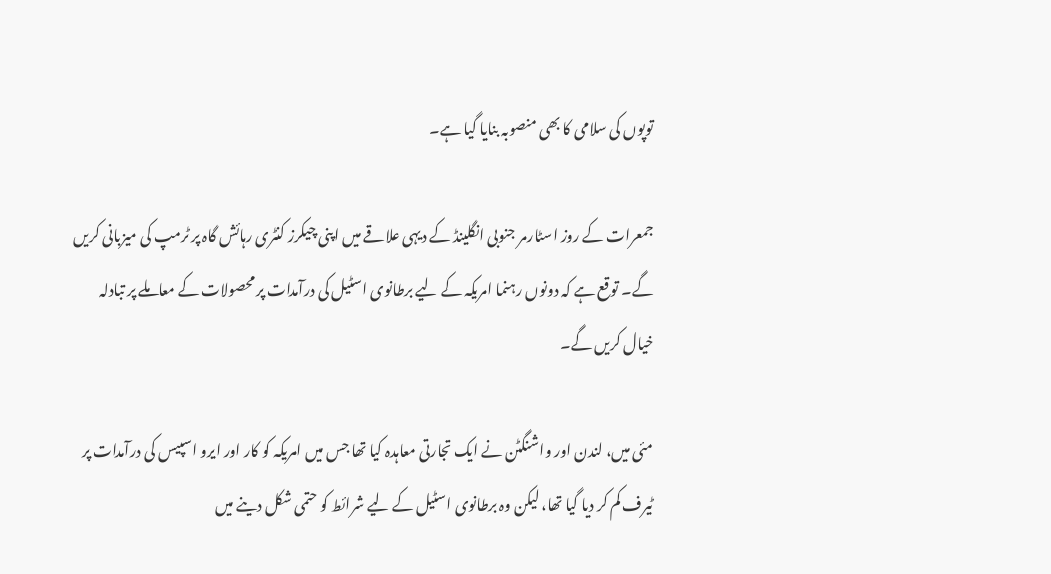توپوں کی سلامی کا بھی منصوبہ بنایا گیا ہے۔

جمعرات کے روز اسٹارمر جنوبی انگلینڈ کے دیہی علاقے میں اپنی چیکرز کنٹری رہائش گاہ پر ٹرمپ کی میزبانی کریں گے۔ توقع ہے کہ دونوں رہنما امریکہ کے لیے برطانوی اسٹیل کی درآمدات پر محصولات کے معاملے پر تبادلہ خیال کریں گے۔

مئی میں، لندن اور واشنگٹن نے ایک تجارتی معاہدہ کیا تھا جس میں امریکہ کو کار اور ایرو اسپیس کی درآمدات پر ٹیرف کم کر دیا گیا تھا، لیکن وہ برطانوی اسٹیل کے لیے شرائط کو حتمی شکل دینے میں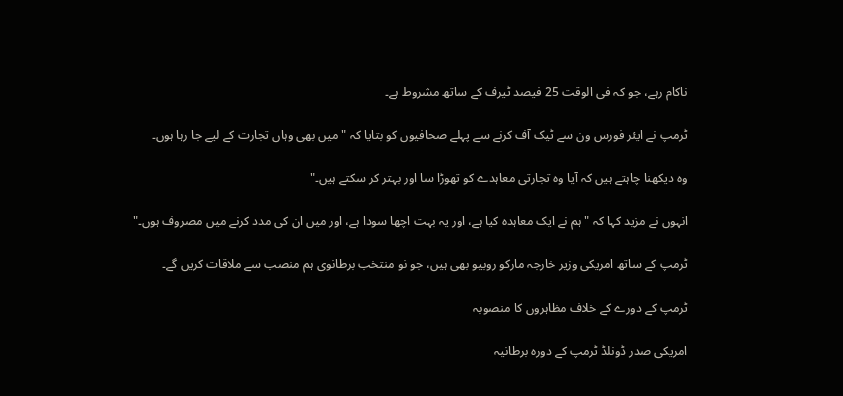ناکام رہے، جو کہ فی الوقت 25 فیصد ٹیرف کے ساتھ مشروط ہے۔

ٹرمپ نے ایئر فورس ون سے ٹیک آف کرنے سے پہلے صحافیوں کو بتایا کہ "میں بھی وہاں تجارت کے لیے جا رہا ہوں۔

وہ دیکھنا چاہتے ہیں کہ آیا وہ تجارتی معاہدے کو تھوڑا سا اور بہتر کر سکتے ہیں۔"

انہوں نے مزید کہا کہ "ہم نے ایک معاہدہ کیا ہے، اور یہ بہت اچھا سودا ہے، اور میں ان کی مدد کرنے میں مصروف ہوں۔"

ٹرمپ کے ساتھ امریکی وزیر خارجہ مارکو روبیو بھی ہیں، جو نو منتخب برطانوی ہم منصب سے ملاقات کریں گے۔

ٹرمپ کے دورے کے خلاف مظاہروں کا منصوبہ

امریکی صدر ڈونلڈ ٹرمپ کے دورہ برطانیہ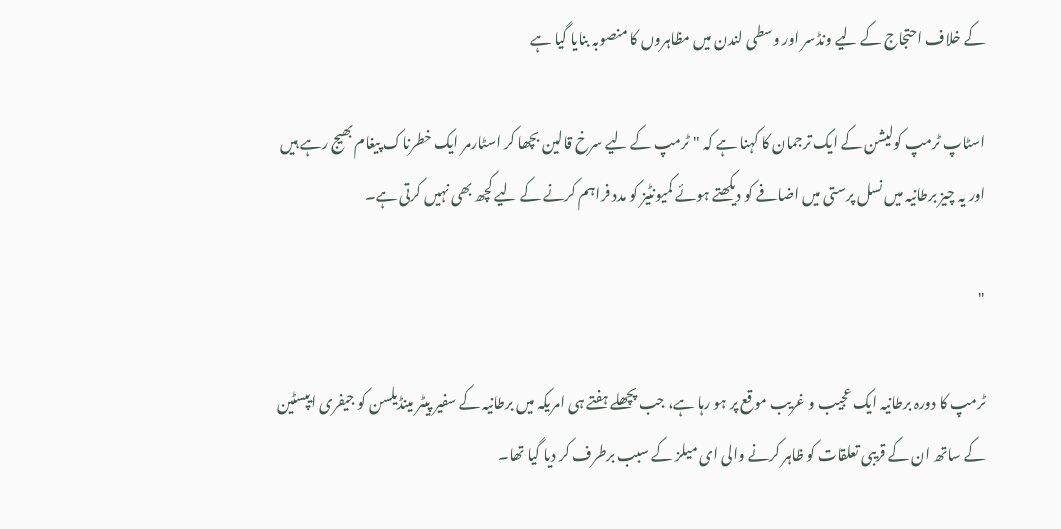کے خلاف احتجاج کے لیے ونڈسر اور وسطی لندن میں مظاہروں کا منصوبہ بنایا گیا ہے

اسٹاپ ٹرمپ کولیشن کے ایک ترجمان کا کہنا ہے کہ "ٹرمپ کے لیے سرخ قالین بچھا کر اسٹارمر ایک خطرناک پیغام بھیج رہے ہیں اور یہ چیز برطانیہ میں نسل پرستی میں اضافے کو دیکھتے ہوئے کمیونٹیز کو مدد فراہم کرنے کے لیے کچھ بھی نہیں کرتی ہے۔

"

ٹرمپ کا دورہ برطانیہ ایک عجیب و غریب موقع پر ہو رہا ہے، جب پچھلے ہفتے ہی امریکہ میں برطانیہ کے سفیر پیٹر مینڈیلسن کو جیفری ایپسٹین کے ساتھ ان کے قریبی تعلقات کو ظاہر کرنے والی ای میلز کے سبب برطرف کر دیا گیا تھا۔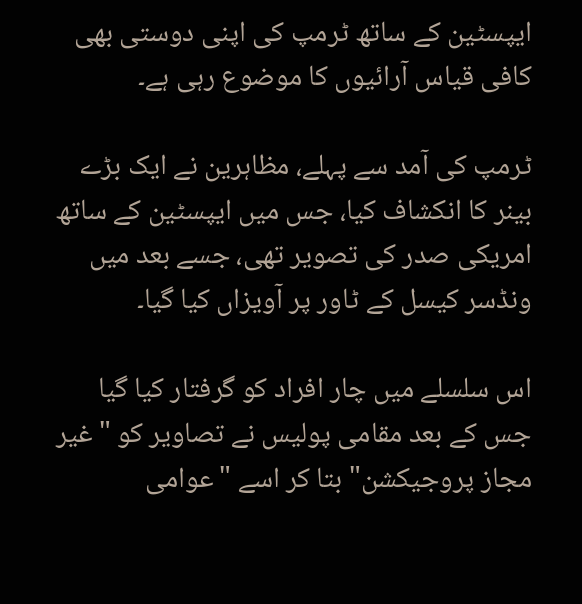ایپسٹین کے ساتھ ٹرمپ کی اپنی دوستی بھی کافی قیاس آرائیوں کا موضوع رہی ہے۔

ٹرمپ کی آمد سے پہلے، مظاہرین نے ایک بڑے بینر کا انکشاف کیا، جس میں ایپسٹین کے ساتھ امریکی صدر کی تصویر تھی، جسے بعد میں ونڈسر کیسل کے ٹاور پر آویزاں کیا گیا۔

اس سلسلے میں چار افراد کو گرفتار کیا گیا جس کے بعد مقامی پولیس نے تصاویر کو "غیر مجاز پروجیکشن" بتا کر اسے "عوامی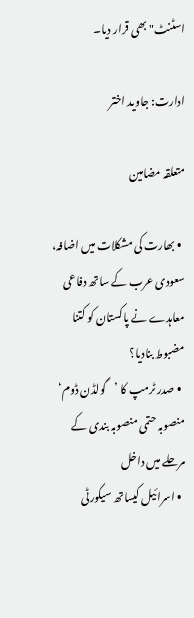اسٹنٹ" بھی قرار دیا۔

ادارت: جاوید اختر

متعلقہ مضامین

  • بھارت کی مشکلات میں اضافہ، سعودی عرب کے ساتھ دفاعی معاہدے نے پاکستان کو کتنا مضبوط بنادیا؟
  • صدر ٹرمپ کا ’گولڈن ڈوم‘ منصوبہ حتمی منصوبہ بندی کے مرحلے میں داخل
  • اسرائیل کیساتھ سیکورٹی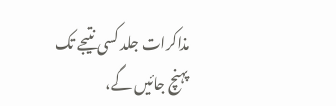مذاکرات جلد کسی نتیجے تک پہنچ جائیں گے،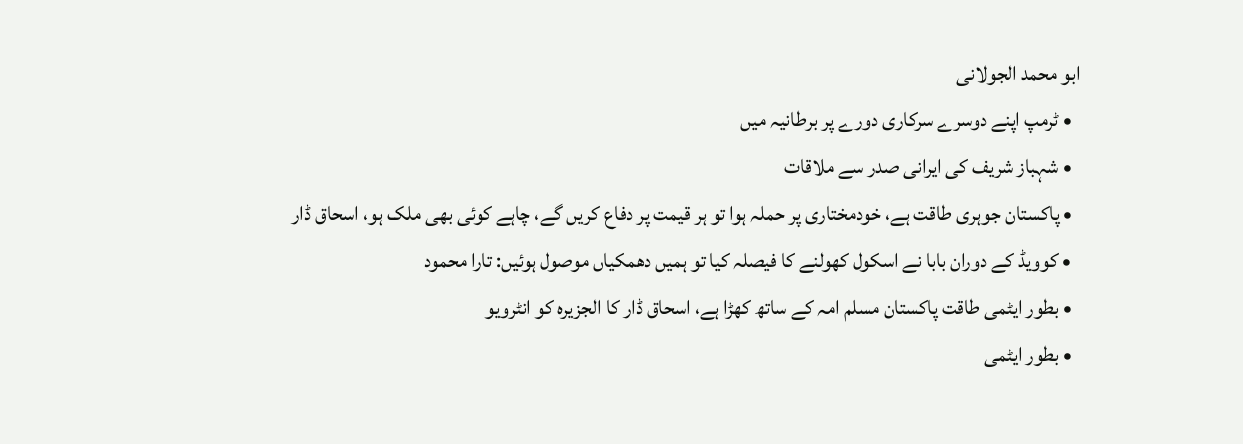ابو محمد الجولانی
  • ٹرمپ اپنے دوسرے سرکاری دورے پر برطانیہ میں
  • شہباز شریف کی ایرانی صدر سے ملاقات
  • پاکستان جوہری طاقت ہے، خودمختاری پر حملہ ہوا تو ہر قیمت پر دفاع کریں گے، چاہے کوئی بھی ملک ہو، اسحاق ڈار
  • کوویڈ کے دوران بابا نے اسکول کھولنے کا فیصلہ کیا تو ہمیں دھمکیاں موصول ہوئیں: تارا محمود
  • بطور ایٹمی طاقت پاکستان مسلم امہ کے ساتھ کھڑا ہے، اسحاق ڈار کا الجزیرہ کو انٹرویو
  • بطور ایٹمی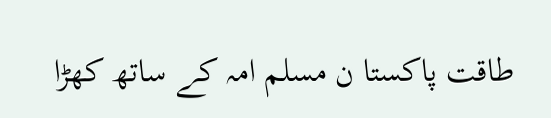طاقت پاکستا ن مسلم امہ کے ساتھ کھڑا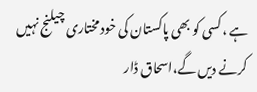ہے ،کسی کو بھی پاکستان کی خود مختاری چیلنج نہیں کرنے دیں گے،اسحاق ڈار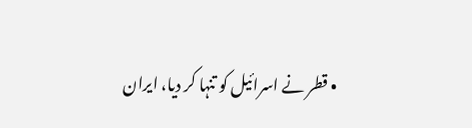• قطر نے اسرائیل کو تنہا کر دیا، ایران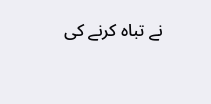نے تباہ کرنے کی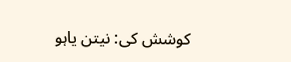کوشش کی: نیتن یاہو